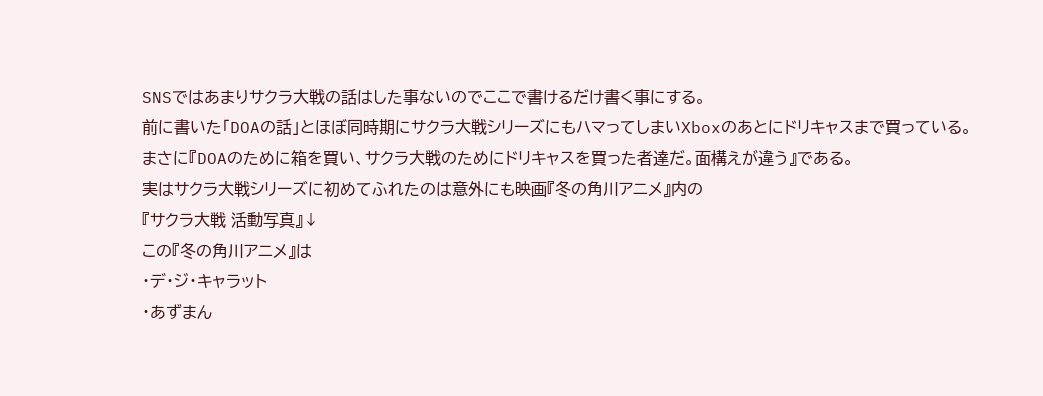SNSではあまりサクラ大戦の話はした事ないのでここで書けるだけ書く事にする。
前に書いた「DOAの話」とほぼ同時期にサクラ大戦シリーズにもハマってしまいXboxのあとにドリキャスまで買っている。
まさに『DOAのために箱を買い、サクラ大戦のためにドリキャスを買った者達だ。面構えが違う』である。
実はサクラ大戦シリーズに初めてふれたのは意外にも映画『冬の角川アニメ』内の
『サクラ大戦 活動写真』↓
この『冬の角川アニメ』は
・デ・ジ・キャラット
・あずまん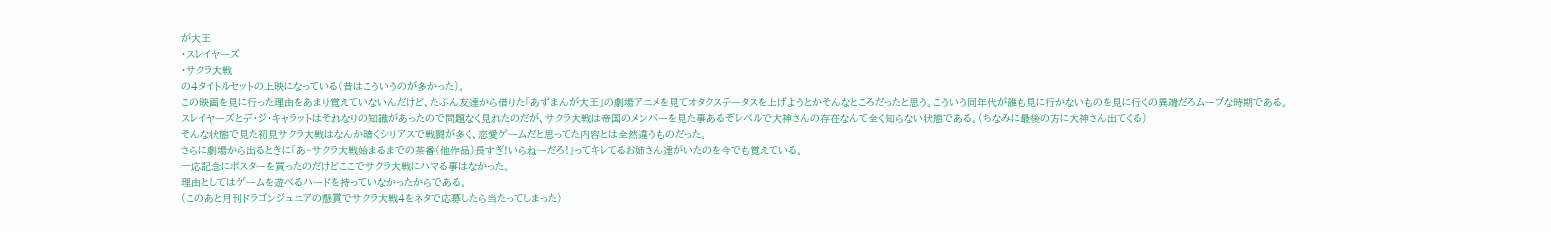が大王
・スレイヤーズ
・サクラ大戦
の4タイトルセットの上映になっている(昔はこういうのが多かった)。
この映画を見に行った理由をあまり覚えていないんだけど、たぶん友達から借りた「あずまんが大王」の劇場アニメを見てオタクステータスを上げようとかそんなところだったと思う。こういう同年代が誰も見に行かないものを見に行くの異端だろムーブな時期である。
スレイヤーズとデ・ジ・キャラットはそれなりの知識があったので問題なく見れたのだが、サクラ大戦は帝国のメンバーを見た事あるぞレベルで大神さんの存在なんて全く知らない状態である。(ちなみに最後の方に大神さん出てくる)
そんな状態で見た初見サクラ大戦はなんか暗くシリアスで戦闘が多く、恋愛ゲームだと思ってた内容とは全然違うものだった。
さらに劇場から出るときに「あ~サクラ大戦始まるまでの茶番(他作品)長すぎ!いらねーだろ!」ってキレてるお姉さん達がいたのを今でも覚えている。
一応記念にポスターを買ったのだけどここでサクラ大戦にハマる事はなかった。
理由としてはゲームを遊べるハードを持っていなかったからである。
(このあと月刊ドラゴンジュニアの懸賞でサクラ大戦4をネタで応募したら当たってしまった)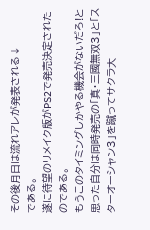その後月日は流れアレが発表される↓
である。
遂に待望のリメイク版がPS2で発売決定されたのである。
もうこのタイミングしかやる機会がないだろ!と思った自分は同時発売の「真・三國無双3」と「スターオーシャン3」を蹴ってサクラ大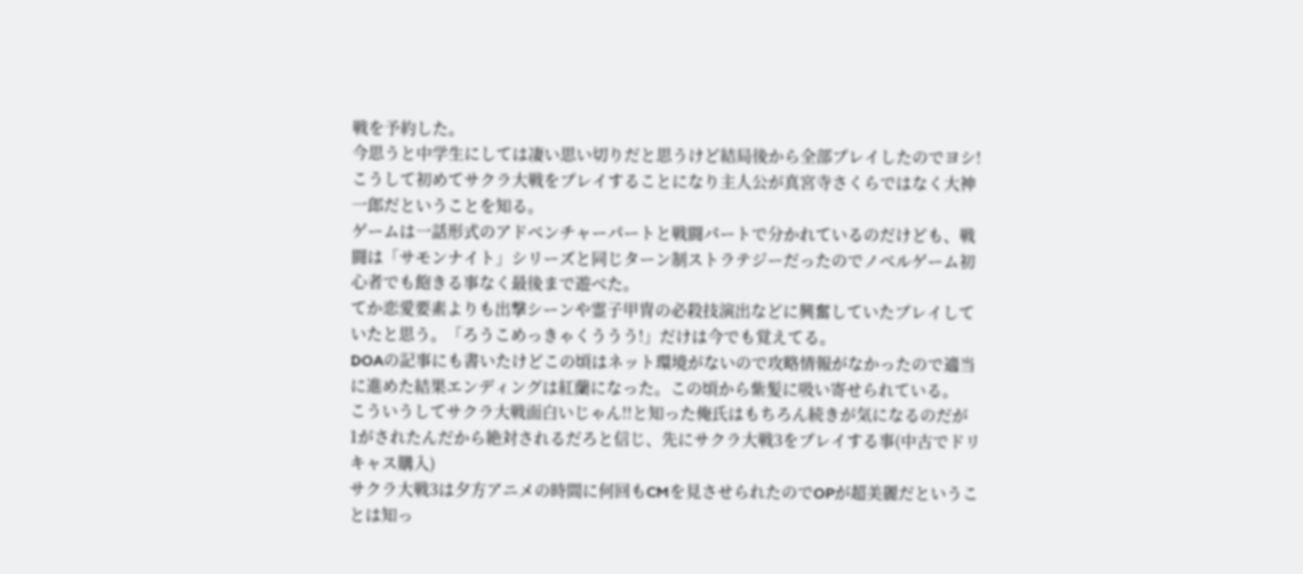戦を予約した。
今思うと中学生にしては凄い思い切りだと思うけど結局後から全部プレイしたのでヨシ!
こうして初めてサクラ大戦をプレイすることになり主人公が真宮寺さくらではなく大神 一郎だということを知る。
ゲームは一話形式のアドベンチャーパートと戦闘パートで分かれているのだけども、戦闘は「サモンナイト」シリーズと同じターン制ストラテジーだったのでノベルゲーム初心者でも飽きる事なく最後まで遊べた。
てか恋愛要素よりも出撃シーンや霊子甲冑の必殺技演出などに興奮していたプレイしていたと思う。「ろうこめっきゃくううう!」だけは今でも覚えてる。
DOAの記事にも書いたけどこの頃はネット環境がないので攻略情報がなかったので適当に進めた結果エンディングは紅蘭になった。この頃から紫髪に吸い寄せられている。
こういうしてサクラ大戦面白いじゃん!!と知った俺氏はもちろん続きが気になるのだが
1がされたんだから絶対されるだろと信じ、先にサクラ大戦3をプレイする事(中古でドリキャス購入)
サクラ大戦3は夕方アニメの時間に何回もCMを見させられたのでOPが超美麗だということは知っ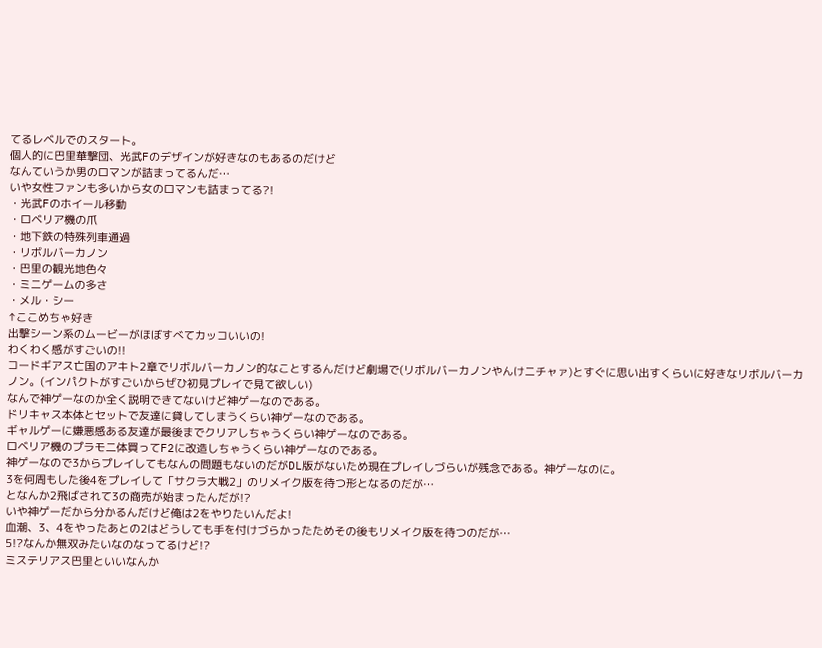てるレベルでのスタート。
個人的に巴里華撃団、光武Fのデザインが好きなのもあるのだけど
なんていうか男のロマンが詰まってるんだ…
いや女性ファンも多いから女のロマンも詰まってる?!
・光武Fのホイール移動
・ロベリア機の爪
・地下鉄の特殊列車通過
・リボルバーカノン
・巴里の観光地色々
・ミニゲームの多さ
・メル・シー
↑ここめちゃ好き
出撃シーン系のムービーがほぼすべてカッコいいの!
わくわく感がすごいの!!
コードギアス亡国のアキト2章でリボルバーカノン的なことするんだけど劇場で(リボルバーカノンやんけニチャァ)とすぐに思い出すくらいに好きなリボルバーカノン。(インパクトがすごいからぜひ初見プレイで見て欲しい)
なんで神ゲーなのか全く説明できてないけど神ゲーなのである。
ドリキャス本体とセットで友達に貸してしまうくらい神ゲーなのである。
ギャルゲーに嫌悪感ある友達が最後までクリアしちゃうくらい神ゲーなのである。
ロベリア機のプラモ二体買ってF2に改造しちゃうくらい神ゲーなのである。
神ゲーなので3からプレイしてもなんの問題もないのだがDL版がないため現在プレイしづらいが残念である。神ゲーなのに。
3を何周もした後4をプレイして「サクラ大戦2」のリメイク版を待つ形となるのだが…
となんか2飛ばされて3の商売が始まったんだが!?
いや神ゲーだから分かるんだけど俺は2をやりたいんだよ!
血潮、3、4をやったあとの2はどうしても手を付けづらかったためその後もリメイク版を待つのだが…
5!?なんか無双みたいなのなってるけど!?
ミステリアス巴里といいなんか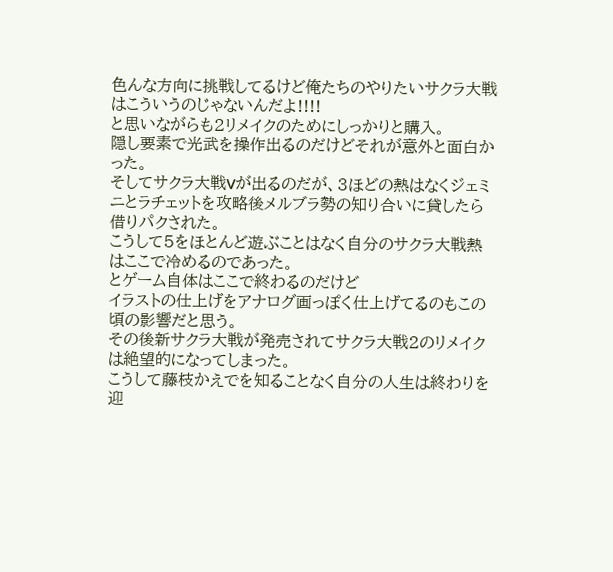色んな方向に挑戦してるけど俺たちのやりたいサクラ大戦はこういうのじゃないんだよ!!!!
と思いながらも2リメイクのためにしっかりと購入。
隠し要素で光武を操作出るのだけどそれが意外と面白かった。
そしてサクラ大戦Vが出るのだが、3ほどの熱はなくジェミニとラチェットを攻略後メルブラ勢の知り合いに貸したら借りパクされた。
こうして5をほとんど遊ぶことはなく自分のサクラ大戦熱はここで冷めるのであった。
とゲーム自体はここで終わるのだけど
イラストの仕上げをアナログ画っぽく仕上げてるのもこの頃の影響だと思う。
その後新サクラ大戦が発売されてサクラ大戦2のリメイクは絶望的になってしまった。
こうして藤枝かえでを知ることなく自分の人生は終わりを迎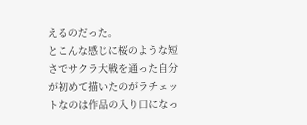えるのだった。
とこんな感じに桜のような短さでサクラ大戦を通った自分が初めて描いたのがラチェットなのは作品の入り口になっ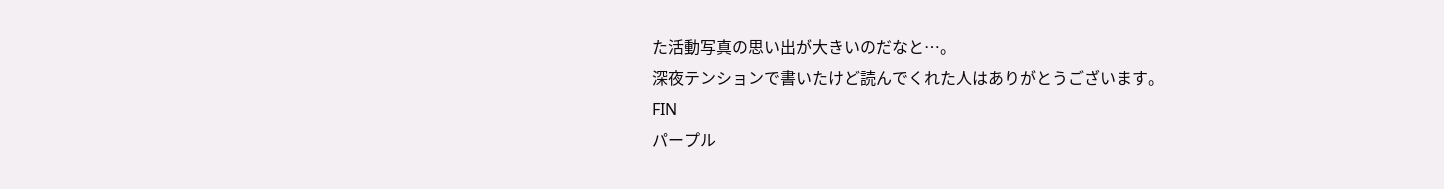た活動写真の思い出が大きいのだなと…。
深夜テンションで書いたけど読んでくれた人はありがとうございます。
FIN
パープル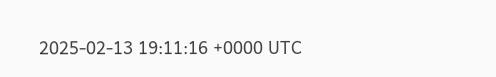2025-02-13 19:11:16 +0000 UTC